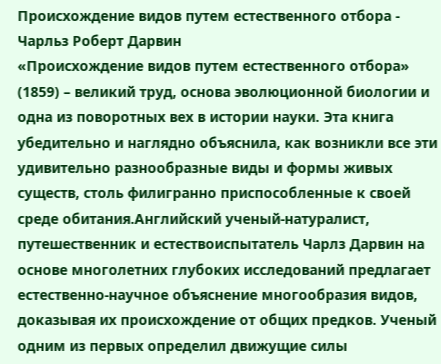Происхождение видов путем естественного отбора - Чарльз Роберт Дарвин
«Происхождение видов путем естественного отбора» (1859) – великий труд, основа эволюционной биологии и одна из поворотных вех в истории науки. Эта книга убедительно и наглядно объяснила, как возникли все эти удивительно разнообразные виды и формы живых существ, столь филигранно приспособленные к своей среде обитания.Английский ученый-натуралист, путешественник и естествоиспытатель Чарлз Дарвин на основе многолетних глубоких исследований предлагает естественно-научное объяснение многообразия видов, доказывая их происхождение от общих предков. Ученый одним из первых определил движущие силы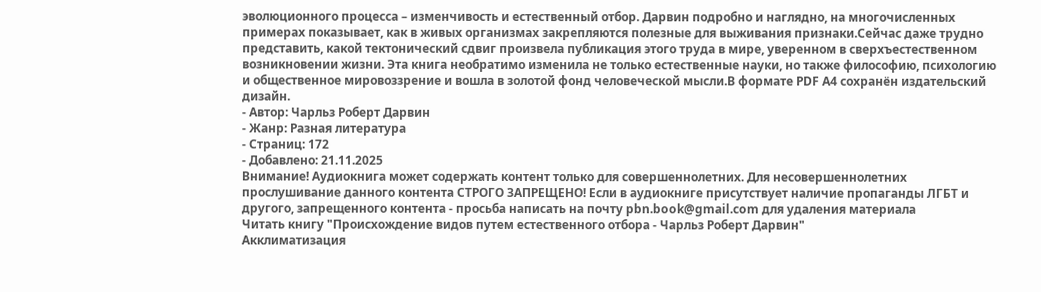эволюционного процесса – изменчивость и естественный отбор. Дарвин подробно и наглядно, на многочисленных примерах показывает, как в живых организмах закрепляются полезные для выживания признаки.Сейчас даже трудно представить, какой тектонический сдвиг произвела публикация этого труда в мире, уверенном в сверхъестественном возникновении жизни. Эта книга необратимо изменила не только естественные науки, но также философию, психологию и общественное мировоззрение и вошла в золотой фонд человеческой мысли.В формате PDF A4 сохранён издательский дизайн.
- Автор: Чарльз Роберт Дарвин
- Жанр: Разная литература
- Страниц: 172
- Добавлено: 21.11.2025
Внимание! Аудиокнига может содержать контент только для совершеннолетних. Для несовершеннолетних прослушивание данного контента СТРОГО ЗАПРЕЩЕНО! Если в аудиокниге присутствует наличие пропаганды ЛГБТ и другого, запрещенного контента - просьба написать на почту pbn.book@gmail.com для удаления материала
Читать книгу "Происхождение видов путем естественного отбора - Чарльз Роберт Дарвин"
Акклиматизация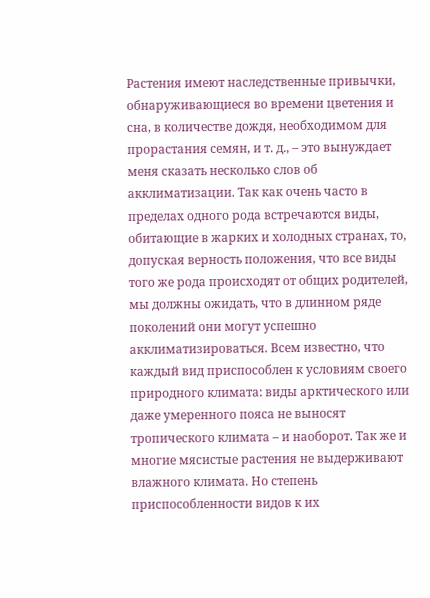Растения имеют наследственные привычки, обнаруживающиеся во времени цветения и сна, в количестве дождя, необходимом для прорастания семян, и т. д., – это вынуждает меня сказать несколько слов об акклиматизации. Так как очень часто в пределах одного рода встречаются виды, обитающие в жарких и холодных странах, то, допуская верность положения, что все виды того же рода происходят от общих родителей, мы должны ожидать, что в длинном ряде поколений они могут успешно акклиматизироваться. Всем известно, что каждый вид приспособлен к условиям своего природного климата: виды арктического или даже умеренного пояса не выносят тропического климата – и наоборот. Так же и многие мясистые растения не выдерживают влажного климата. Но степень приспособленности видов к их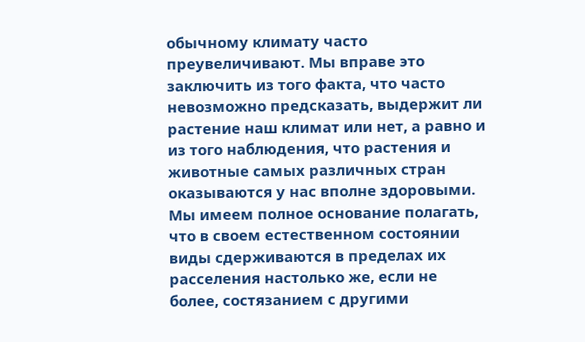обычному климату часто преувеличивают. Мы вправе это заключить из того факта, что часто невозможно предсказать, выдержит ли растение наш климат или нет, а равно и из того наблюдения, что растения и животные самых различных стран оказываются у нас вполне здоровыми. Мы имеем полное основание полагать, что в своем естественном состоянии виды сдерживаются в пределах их расселения настолько же, если не более, состязанием с другими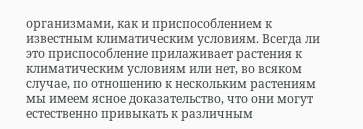организмами, как и приспособлением к известным климатическим условиям. Всегда ли это приспособление прилаживает растения к климатическим условиям или нет, во всяком случае, по отношению к нескольким растениям мы имеем ясное доказательство, что они могут естественно привыкать к различным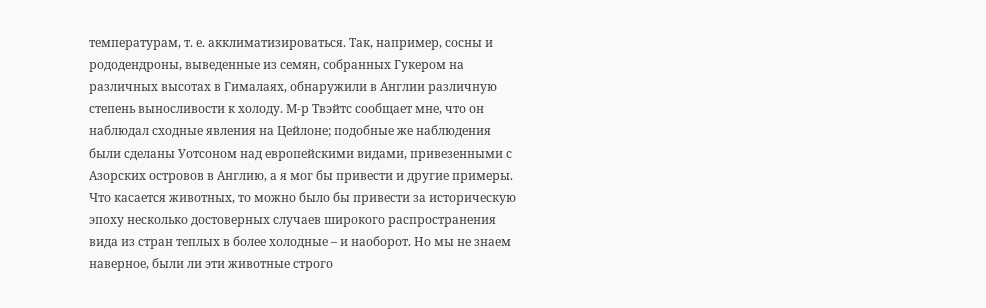температурам, т. е. акклиматизироваться. Так, например, сосны и рододендроны, выведенные из семян, собранных Гукером на различных высотах в Гималаях, обнаружили в Англии различную степень выносливости к холоду. М-р Твэйтс сообщает мне, что он наблюдал сходные явления на Цейлоне; подобные же наблюдения были сделаны Уотсоном над европейскими видами, привезенными с Азорских островов в Англию, а я мог бы привести и другие примеры. Что касается животных, то можно было бы привести за историческую эпоху несколько достоверных случаев широкого распространения вида из стран теплых в более холодные – и наоборот. Но мы не знаем наверное, были ли эти животные строго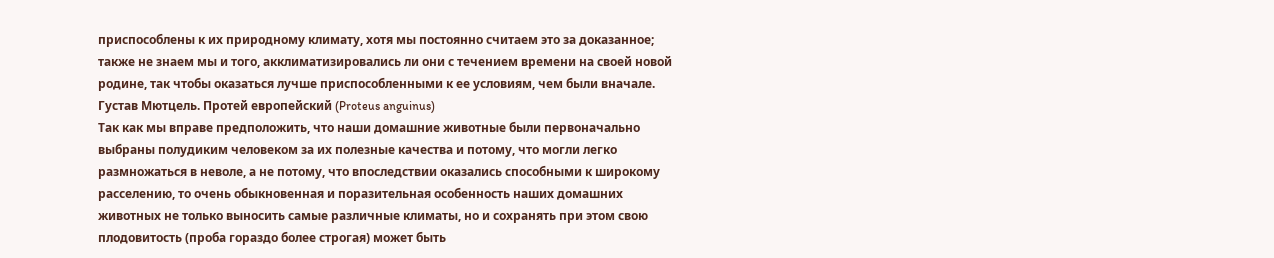приспособлены к их природному климату, хотя мы постоянно считаем это за доказанное; также не знаем мы и того, акклиматизировались ли они с течением времени на своей новой родине, так чтобы оказаться лучше приспособленными к ее условиям, чем были вначале.
Густав Мютцель. Протей европейский (Proteus anguinus)
Так как мы вправе предположить, что наши домашние животные были первоначально выбраны полудиким человеком за их полезные качества и потому, что могли легко размножаться в неволе, а не потому, что впоследствии оказались способными к широкому расселению, то очень обыкновенная и поразительная особенность наших домашних животных не только выносить самые различные климаты, но и сохранять при этом свою плодовитость (проба гораздо более строгая) может быть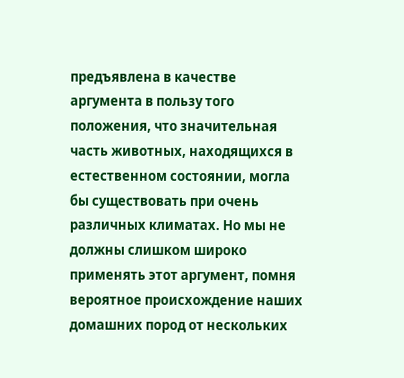предъявлена в качестве аргумента в пользу того положения, что значительная часть животных, находящихся в естественном состоянии, могла бы существовать при очень различных климатах. Но мы не должны слишком широко применять этот аргумент, помня вероятное происхождение наших домашних пород от нескольких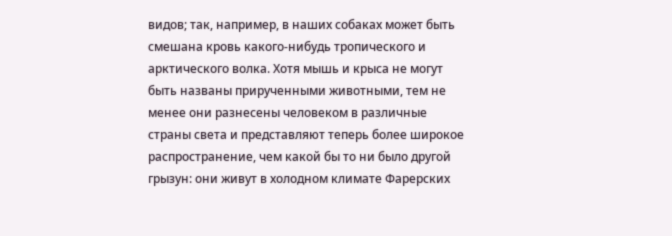видов; так, например, в наших собаках может быть смешана кровь какого-нибудь тропического и арктического волка. Хотя мышь и крыса не могут быть названы прирученными животными, тем не менее они разнесены человеком в различные страны света и представляют теперь более широкое распространение, чем какой бы то ни было другой грызун: они живут в холодном климате Фарерских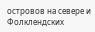островов на севере и Фолклендских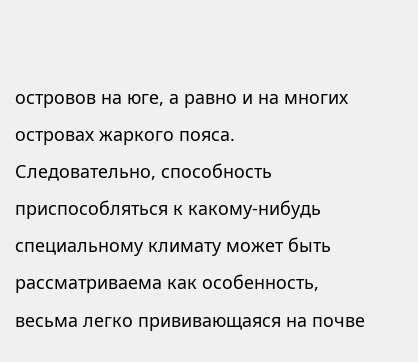островов на юге, а равно и на многих островах жаркого пояса. Следовательно, способность приспособляться к какому-нибудь специальному климату может быть рассматриваема как особенность, весьма легко прививающаяся на почве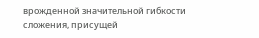врожденной значительной гибкости сложения, присущей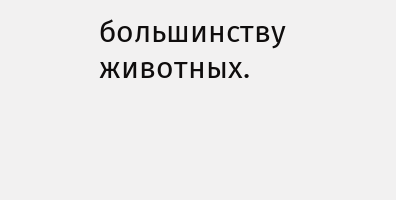большинству животных.